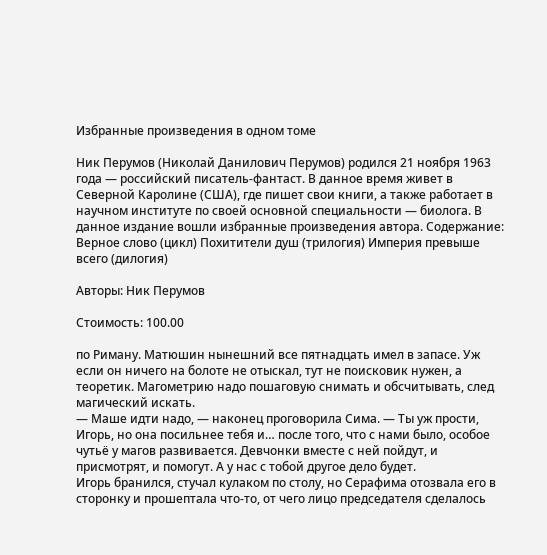Избранные произведения в одном томе

Ник Перумов (Николай Данилович Перумов) родился 21 ноября 1963 года — российский писатель-фантаст. В данное время живет в Северной Каролине (США), где пишет свои книги, а также работает в научном институте по своей основной специальности — биолога. В данное издание вошли избранные произведения автора. Содержание: Верное слово (цикл) Похитители душ (трилогия) Империя превыше всего (дилогия)

Авторы: Ник Перумов

Стоимость: 100.00

по Риману. Матюшин нынешний все пятнадцать имел в запасе. Уж если он ничего на болоте не отыскал, тут не поисковик нужен, а теоретик. Магометрию надо пошаговую снимать и обсчитывать, след магический искать.
— Маше идти надо, — наконец проговорила Сима. — Ты уж прости, Игорь, но она посильнее тебя и… после того, что с нами было, особое чутьё у магов развивается. Девчонки вместе с ней пойдут, и присмотрят, и помогут. А у нас с тобой другое дело будет.
Игорь бранился, стучал кулаком по столу, но Серафима отозвала его в сторонку и прошептала что-то, от чего лицо председателя сделалось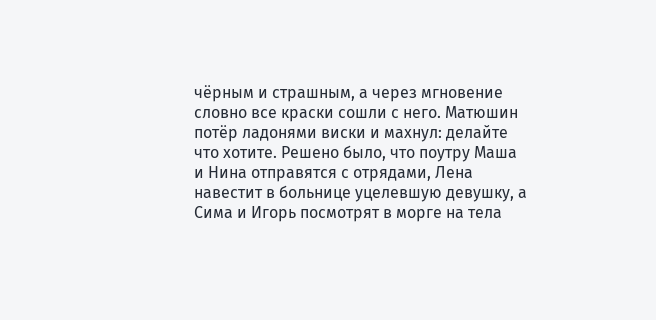чёрным и страшным, а через мгновение словно все краски сошли с него. Матюшин потёр ладонями виски и махнул: делайте что хотите. Решено было, что поутру Маша и Нина отправятся с отрядами, Лена навестит в больнице уцелевшую девушку, а Сима и Игорь посмотрят в морге на тела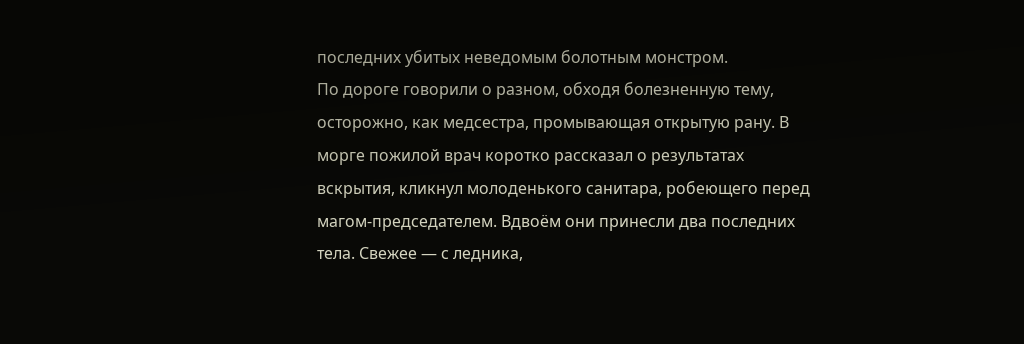последних убитых неведомым болотным монстром.
По дороге говорили о разном, обходя болезненную тему, осторожно, как медсестра, промывающая открытую рану. В морге пожилой врач коротко рассказал о результатах вскрытия, кликнул молоденького санитара, робеющего перед магом-председателем. Вдвоём они принесли два последних тела. Свежее — с ледника,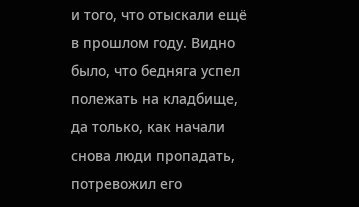и того, что отыскали ещё в прошлом году. Видно было, что бедняга успел полежать на кладбище, да только, как начали снова люди пропадать, потревожил его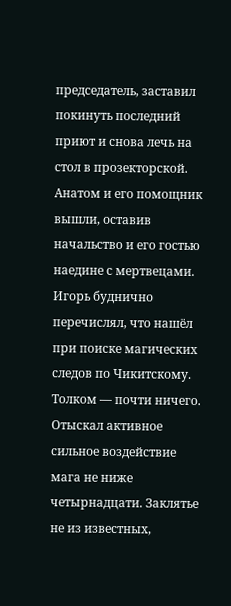председатель, заставил покинуть последний приют и снова лечь на стол в прозекторской. Анатом и его помощник вышли, оставив начальство и его гостью наедине с мертвецами.
Игорь буднично перечислял, что нашёл при поиске магических следов по Чикитскому. Толком — почти ничего. Отыскал активное сильное воздействие мага не ниже четырнадцати. Заклятье не из известных,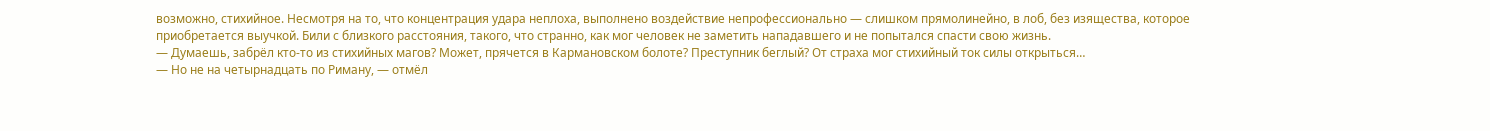возможно, стихийное. Несмотря на то, что концентрация удара неплоха, выполнено воздействие непрофессионально — слишком прямолинейно, в лоб, без изящества, которое приобретается выучкой. Били с близкого расстояния, такого, что странно, как мог человек не заметить нападавшего и не попытался спасти свою жизнь.
— Думаешь, забрёл кто-то из стихийных магов? Может, прячется в Кармановском болоте? Преступник беглый? От страха мог стихийный ток силы открыться…
— Но не на четырнадцать по Риману, — отмёл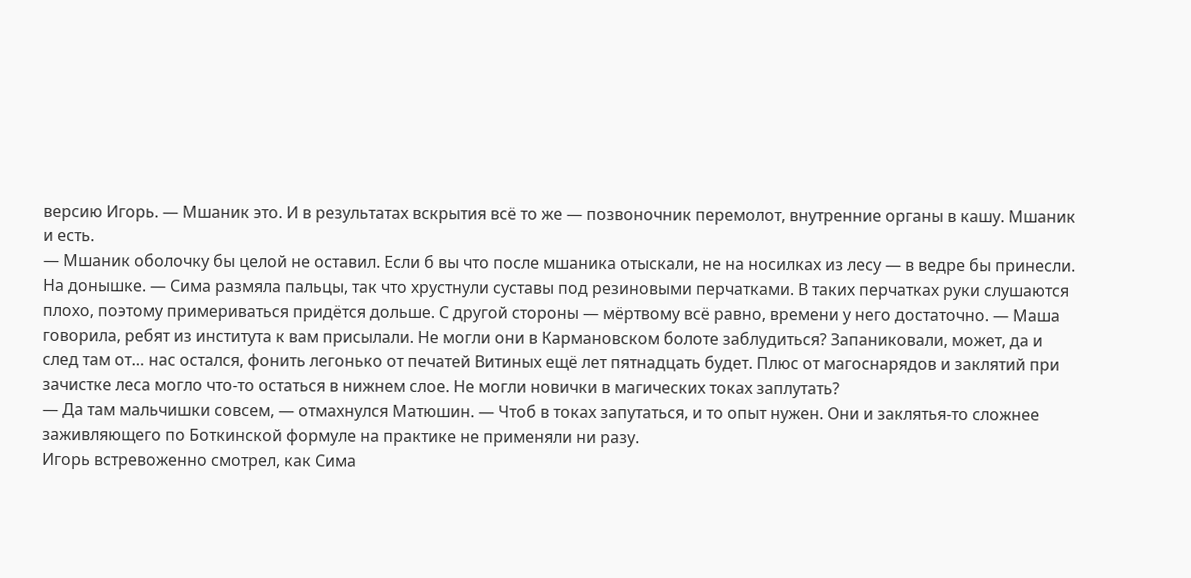версию Игорь. — Мшаник это. И в результатах вскрытия всё то же — позвоночник перемолот, внутренние органы в кашу. Мшаник и есть.
— Мшаник оболочку бы целой не оставил. Если б вы что после мшаника отыскали, не на носилках из лесу — в ведре бы принесли. На донышке. — Сима размяла пальцы, так что хрустнули суставы под резиновыми перчатками. В таких перчатках руки слушаются плохо, поэтому примериваться придётся дольше. С другой стороны — мёртвому всё равно, времени у него достаточно. — Маша говорила, ребят из института к вам присылали. Не могли они в Кармановском болоте заблудиться? Запаниковали, может, да и след там от… нас остался, фонить легонько от печатей Витиных ещё лет пятнадцать будет. Плюс от магоснарядов и заклятий при зачистке леса могло что-то остаться в нижнем слое. Не могли новички в магических токах заплутать?
— Да там мальчишки совсем, — отмахнулся Матюшин. — Чтоб в токах запутаться, и то опыт нужен. Они и заклятья-то сложнее заживляющего по Боткинской формуле на практике не применяли ни разу.
Игорь встревоженно смотрел, как Сима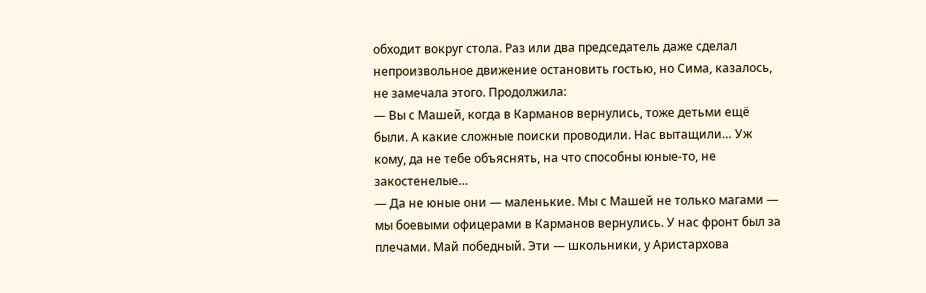обходит вокруг стола. Раз или два председатель даже сделал непроизвольное движение остановить гостью, но Сима, казалось, не замечала этого. Продолжила:
— Вы с Машей, когда в Карманов вернулись, тоже детьми ещё были. А какие сложные поиски проводили. Нас вытащили… Уж кому, да не тебе объяснять, на что способны юные-то, не закостенелые…
— Да не юные они — маленькие. Мы с Машей не только магами — мы боевыми офицерами в Карманов вернулись. У нас фронт был за плечами. Май победный. Эти — школьники, у Аристархова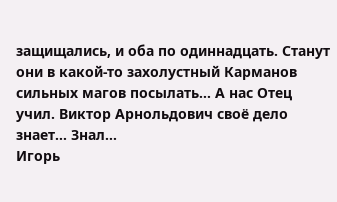защищались, и оба по одиннадцать. Станут они в какой-то захолустный Карманов сильных магов посылать… А нас Отец учил. Виктор Арнольдович своё дело знает… Знал…
Игорь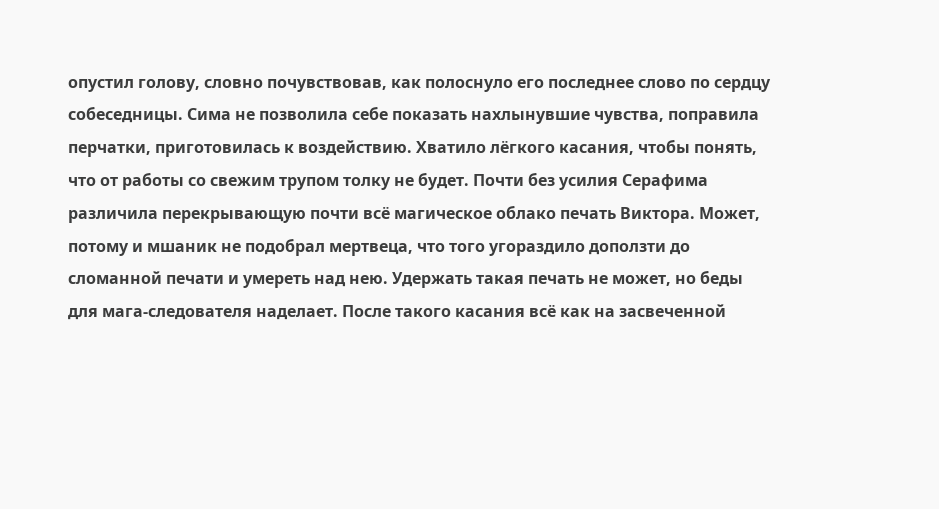опустил голову, словно почувствовав, как полоснуло его последнее слово по сердцу собеседницы. Сима не позволила себе показать нахлынувшие чувства, поправила перчатки, приготовилась к воздействию. Хватило лёгкого касания, чтобы понять, что от работы со свежим трупом толку не будет. Почти без усилия Серафима различила перекрывающую почти всё магическое облако печать Виктора. Может, потому и мшаник не подобрал мертвеца, что того угораздило доползти до сломанной печати и умереть над нею. Удержать такая печать не может, но беды для мага-следователя наделает. После такого касания всё как на засвеченной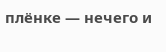плёнке — нечего и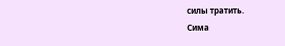силы тратить.
Сима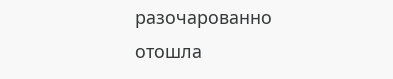разочарованно отошла